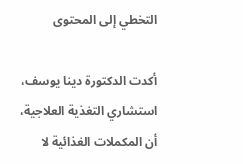التخطي إلى المحتوى

أكدت الدكتورة دينا يوسف، استشاري التغذية العلاجية، أن المكملات الغذائية لا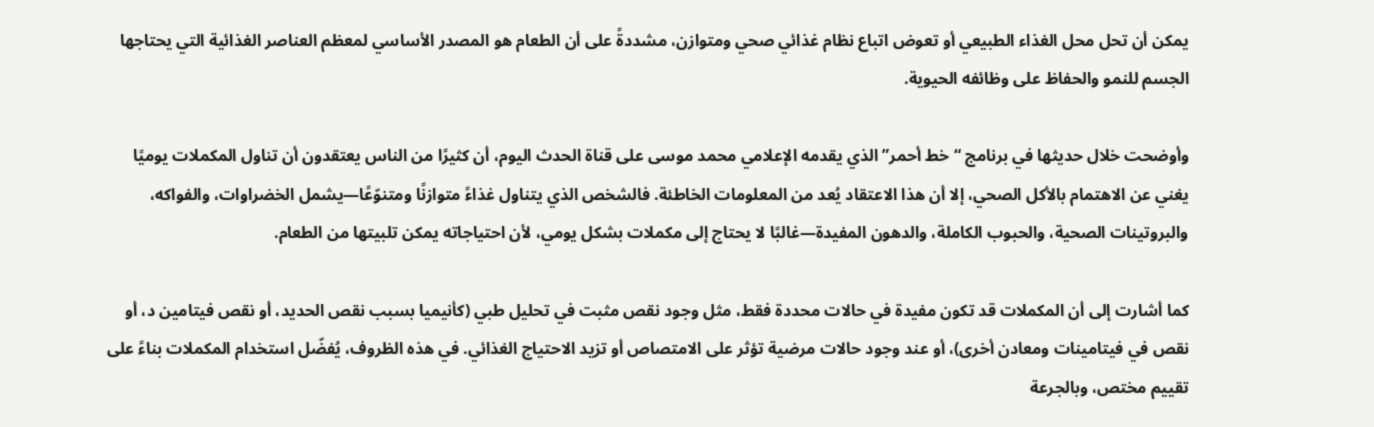يمكن أن تحل محل الغذاء الطبيعي أو تعوض اتباع نظام غذائي صحي ومتوازن، مشددةً على أن الطعام هو المصدر الأساسي لمعظم العناصر الغذائية التي يحتاجها الجسم للنمو والحفاظ على وظائفه الحيوية.

وأوضحت خلال حديثها في برنامج “خط أحمر” الذي يقدمه الإعلامي محمد موسى على قناة الحدث اليوم، أن كثيرًا من الناس يعتقدون أن تناول المكملات يوميًا يغني عن الاهتمام بالأكل الصحي، إلا أن هذا الاعتقاد يُعد من المعلومات الخاطئة. فالشخص الذي يتناول غذاءً متوازنًا ومتنوّعًا—يشمل الخضراوات، والفواكه، والبروتينات الصحية، والحبوب الكاملة، والدهون المفيدة—غالبًا لا يحتاج إلى مكملات بشكل يومي، لأن احتياجاته يمكن تلبيتها من الطعام.

كما أشارت إلى أن المكملات قد تكون مفيدة في حالات محددة فقط، مثل وجود نقص مثبت في تحليل طبي (كأنيميا بسبب نقص الحديد، أو نقص فيتامين د، أو نقص في فيتامينات ومعادن أخرى)، أو عند وجود حالات مرضية تؤثر على الامتصاص أو تزيد الاحتياج الغذائي. في هذه الظروف، يُفضّل استخدام المكملات بناءً على تقييم مختص، وبالجرعة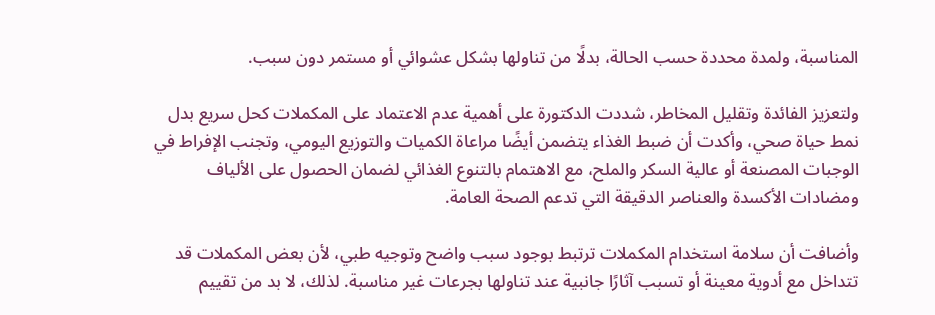المناسبة، ولمدة محددة حسب الحالة، بدلًا من تناولها بشكل عشوائي أو مستمر دون سبب.

ولتعزيز الفائدة وتقليل المخاطر، شددت الدكتورة على أهمية عدم الاعتماد على المكملات كحل سريع بدل نمط حياة صحي، وأكدت أن ضبط الغذاء يتضمن أيضًا مراعاة الكميات والتوزيع اليومي، وتجنب الإفراط في الوجبات المصنعة أو عالية السكر والملح، مع الاهتمام بالتنوع الغذائي لضمان الحصول على الألياف ومضادات الأكسدة والعناصر الدقيقة التي تدعم الصحة العامة.

وأضافت أن سلامة استخدام المكملات ترتبط بوجود سبب واضح وتوجيه طبي، لأن بعض المكملات قد تتداخل مع أدوية معينة أو تسبب آثارًا جانبية عند تناولها بجرعات غير مناسبة. لذلك، لا بد من تقييم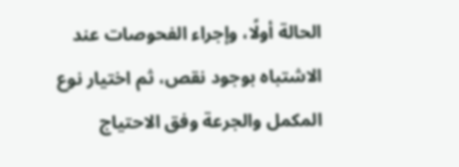الحالة أولًا، وإجراء الفحوصات عند الاشتباه بوجود نقص، ثم اختيار نوع المكمل والجرعة وفق الاحتياج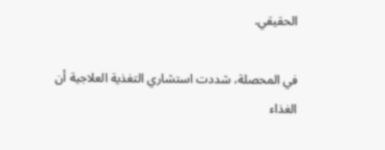الحقيقي.

في المحصلة، شددت استشاري التغذية العلاجية أن الغذاء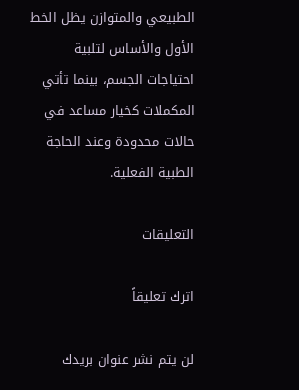الطبيعي والمتوازن يظل الخط الأول والأساس لتلبية احتياجات الجسم، بينما تأتي المكملات كخيار مساعد في حالات محدودة وعند الحاجة الطبية الفعلية.

التعليقات

اترك تعليقاً

لن يتم نشر عنوان بريدك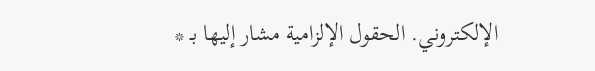الإلكتروني. الحقول الإلزامية مشار إليها بـ *